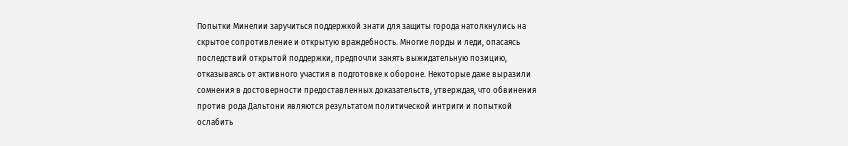Попытки Минелии заручиться поддержкой знати для защиты города натолкнулись на скрытое сопротивление и открытую враждебность. Многие лорды и леди, опасаясь последствий открытой поддержки, предпочли занять выжидательную позицию, отказываясь от активного участия в подготовке к обороне. Некоторые даже выразили сомнения в достоверности предоставленных доказательств, утверждая, что обвинения против рода Дальтони являются результатом политической интриги и попыткой ослабить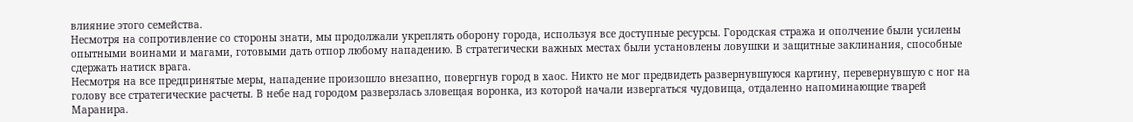влияние этого семейства.
Несмотря на сопротивление со стороны знати, мы продолжали укреплять оборону города, используя все доступные ресурсы. Городская стража и ополчение были усилены опытными воинами и магами, готовыми дать отпор любому нападению. В стратегически важных местах были установлены ловушки и защитные заклинания, способные сдержать натиск врага.
Несмотря на все предпринятые меры, нападение произошло внезапно, повергнув город в хаос. Никто не мог предвидеть развернувшуюся картину, перевернувшую с ног на голову все стратегические расчеты. В небе над городом разверзлась зловещая воронка, из которой начали извергаться чудовища, отдаленно напоминающие тварей Маранира.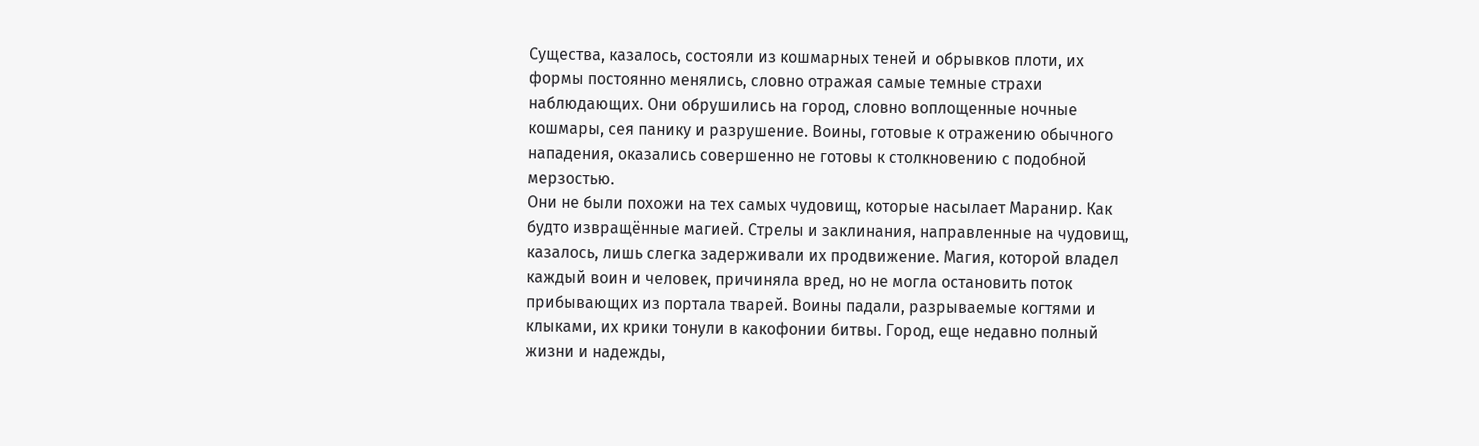Существа, казалось, состояли из кошмарных теней и обрывков плоти, их формы постоянно менялись, словно отражая самые темные страхи наблюдающих. Они обрушились на город, словно воплощенные ночные кошмары, сея панику и разрушение. Воины, готовые к отражению обычного нападения, оказались совершенно не готовы к столкновению с подобной мерзостью.
Они не были похожи на тех самых чудовищ, которые насылает Маранир. Как будто извращённые магией. Стрелы и заклинания, направленные на чудовищ, казалось, лишь слегка задерживали их продвижение. Магия, которой владел каждый воин и человек, причиняла вред, но не могла остановить поток прибывающих из портала тварей. Воины падали, разрываемые когтями и клыками, их крики тонули в какофонии битвы. Город, еще недавно полный жизни и надежды,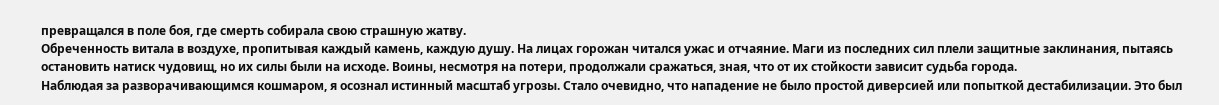превращался в поле боя, где смерть собирала свою страшную жатву.
Обреченность витала в воздухе, пропитывая каждый камень, каждую душу. На лицах горожан читался ужас и отчаяние. Маги из последних сил плели защитные заклинания, пытаясь остановить натиск чудовищ, но их силы были на исходе. Воины, несмотря на потери, продолжали сражаться, зная, что от их стойкости зависит судьба города.
Наблюдая за разворачивающимся кошмаром, я осознал истинный масштаб угрозы. Стало очевидно, что нападение не было простой диверсией или попыткой дестабилизации. Это был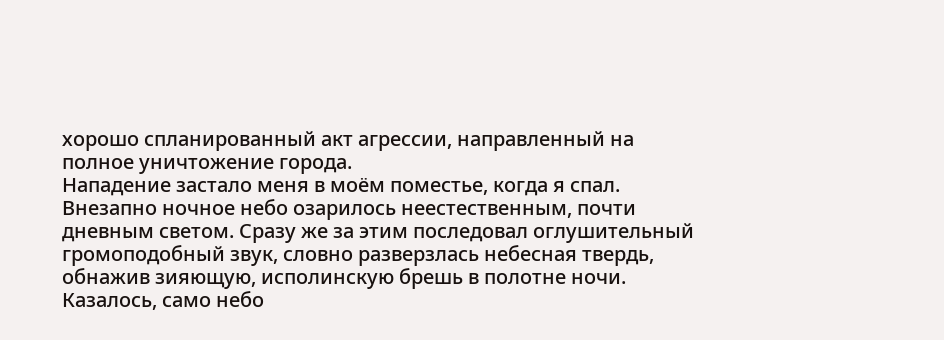хорошо спланированный акт агрессии, направленный на полное уничтожение города.
Нападение застало меня в моём поместье, когда я спал. Внезапно ночное небо озарилось неестественным, почти дневным светом. Сразу же за этим последовал оглушительный громоподобный звук, словно разверзлась небесная твердь, обнажив зияющую, исполинскую брешь в полотне ночи. Казалось, само небо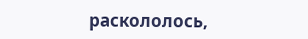раскололось,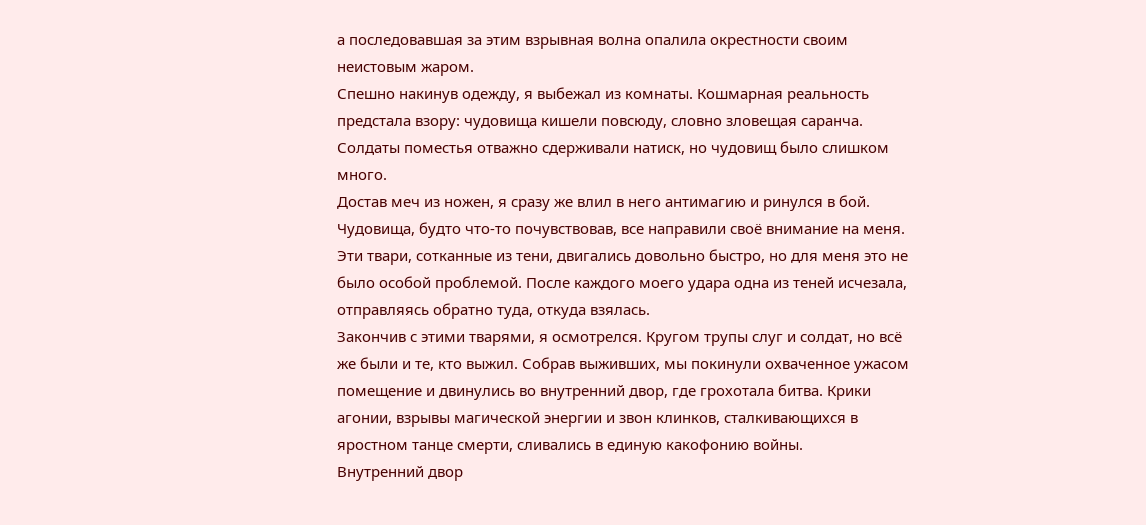а последовавшая за этим взрывная волна опалила окрестности своим неистовым жаром.
Спешно накинув одежду, я выбежал из комнаты. Кошмарная реальность предстала взору: чудовища кишели повсюду, словно зловещая саранча. Солдаты поместья отважно сдерживали натиск, но чудовищ было слишком много.
Достав меч из ножен, я сразу же влил в него антимагию и ринулся в бой. Чудовища, будто что-то почувствовав, все направили своё внимание на меня. Эти твари, сотканные из тени, двигались довольно быстро, но для меня это не было особой проблемой. После каждого моего удара одна из теней исчезала, отправляясь обратно туда, откуда взялась.
Закончив с этими тварями, я осмотрелся. Кругом трупы слуг и солдат, но всё же были и те, кто выжил. Собрав выживших, мы покинули охваченное ужасом помещение и двинулись во внутренний двор, где грохотала битва. Крики агонии, взрывы магической энергии и звон клинков, сталкивающихся в яростном танце смерти, сливались в единую какофонию войны.
Внутренний двор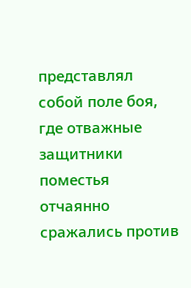представлял собой поле боя, где отважные защитники поместья отчаянно сражались против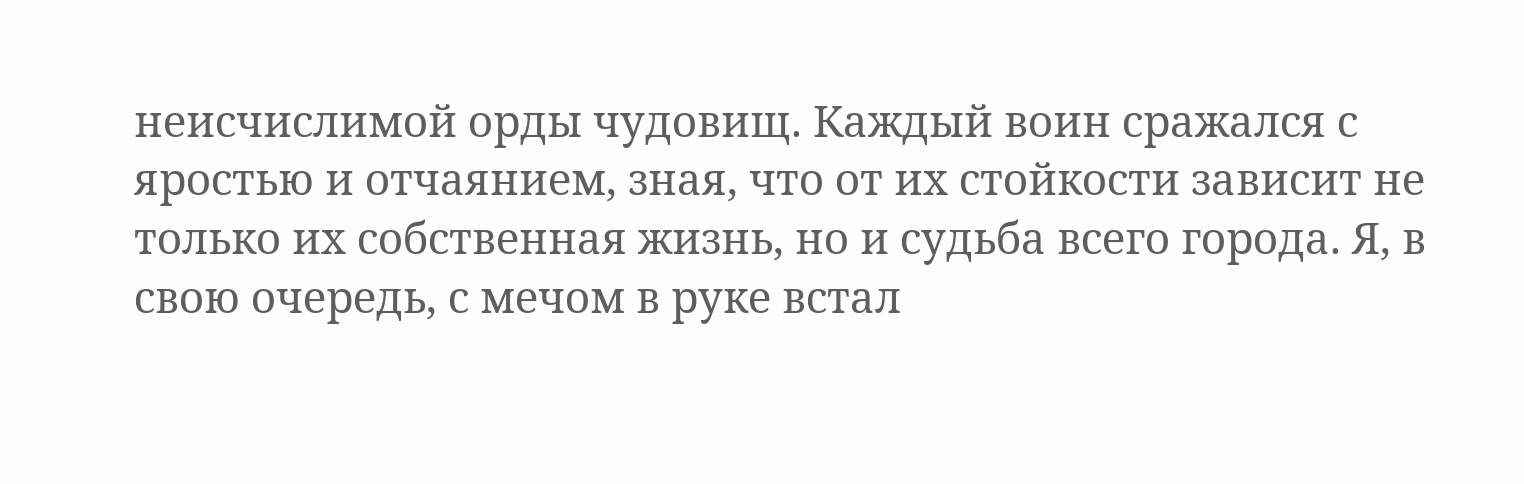неисчислимой орды чудовищ. Каждый воин сражался с яростью и отчаянием, зная, что от их стойкости зависит не только их собственная жизнь, но и судьба всего города. Я, в свою очередь, с мечом в руке встал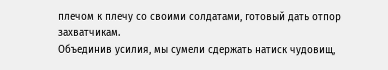плечом к плечу со своими солдатами, готовый дать отпор захватчикам.
Объединив усилия, мы сумели сдержать натиск чудовищ,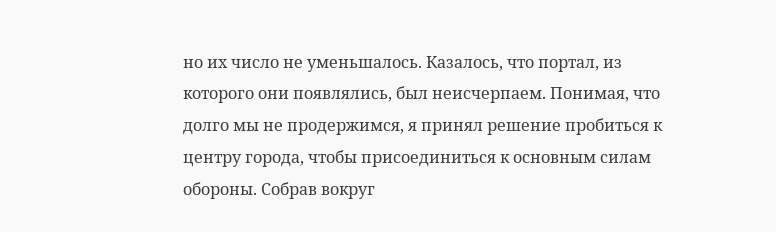но их число не уменьшалось. Казалось, что портал, из которого они появлялись, был неисчерпаем. Понимая, что долго мы не продержимся, я принял решение пробиться к центру города, чтобы присоединиться к основным силам обороны. Собрав вокруг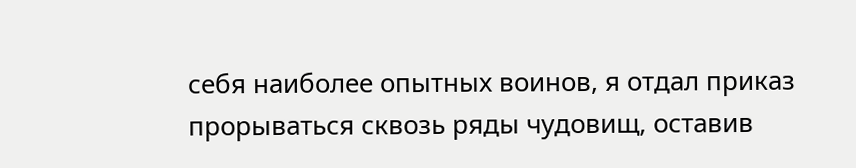себя наиболее опытных воинов, я отдал приказ прорываться сквозь ряды чудовищ, оставив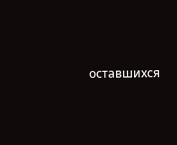оставшихся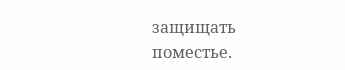защищать поместье.